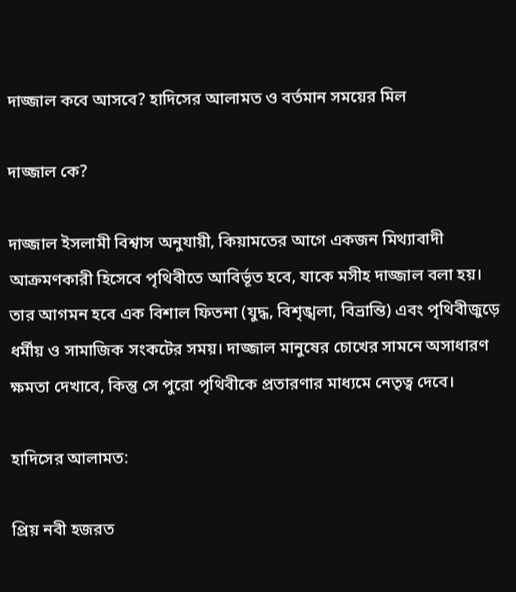দাজ্জাল কবে আসবে? হাদিসের আলামত ও বর্তমান সময়ের মিল

দাজ্জাল কে?

দাজ্জাল ইসলামী বিশ্বাস অনুযায়ী, কিয়ামতের আগে একজন মিথ্যাবাদী আক্রমণকারী হিসেবে পৃথিবীতে আবির্ভূত হবে, যাকে মসীহ দাজ্জাল বলা হয়। তার আগমন হবে এক বিশাল ফিতনা (যুদ্ধ, বিশৃঙ্খলা, বিভ্রান্তি) এবং পৃথিবীজুড়ে ধর্মীয় ও সামাজিক সংকটের সময়। দাজ্জাল মানুষের চোখের সামনে অসাধারণ ক্ষমতা দেখাবে, কিন্তু সে পুরো পৃথিবীকে প্রতারণার মাধ্যমে নেতৃত্ব দেবে।

হাদিসের আলামত:

প্রিয় নবী হজরত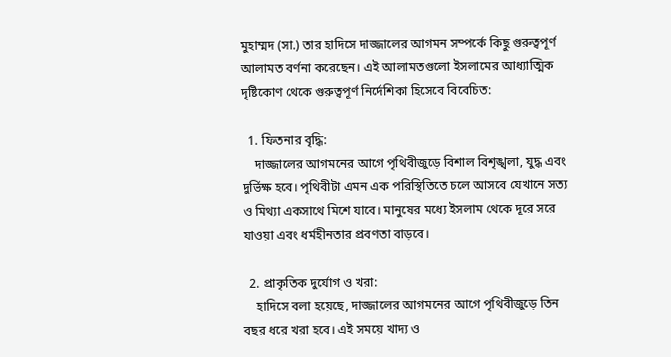মুহাম্মদ (সা.) তার হাদিসে দাজ্জালের আগমন সম্পর্কে কিছু গুরুত্বপূর্ণ আলামত বর্ণনা করেছেন। এই আলামতগুলো ইসলামের আধ্যাত্মিক দৃষ্টিকোণ থেকে গুরুত্বপূর্ণ নির্দেশিকা হিসেবে বিবেচিত:

  1. ফিতনার বৃদ্ধি:
    দাজ্জালের আগমনের আগে পৃথিবীজুড়ে বিশাল বিশৃঙ্খলা, যুদ্ধ এবং দুর্ভিক্ষ হবে। পৃথিবীটা এমন এক পরিস্থিতিতে চলে আসবে যেখানে সত্য ও মিথ্যা একসাথে মিশে যাবে। মানুষের মধ্যে ইসলাম থেকে দূরে সরে যাওয়া এবং ধর্মহীনতার প্রবণতা বাড়বে।

  2. প্রাকৃতিক দুর্যোগ ও খরা:
    হাদিসে বলা হয়েছে, দাজ্জালের আগমনের আগে পৃথিবীজুড়ে তিন বছর ধরে খরা হবে। এই সময়ে খাদ্য ও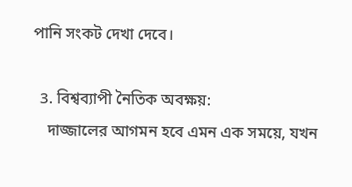পানি সংকট দেখা দেবে।

  3. বিশ্বব্যাপী নৈতিক অবক্ষয়:
    দাজ্জালের আগমন হবে এমন এক সময়ে, যখন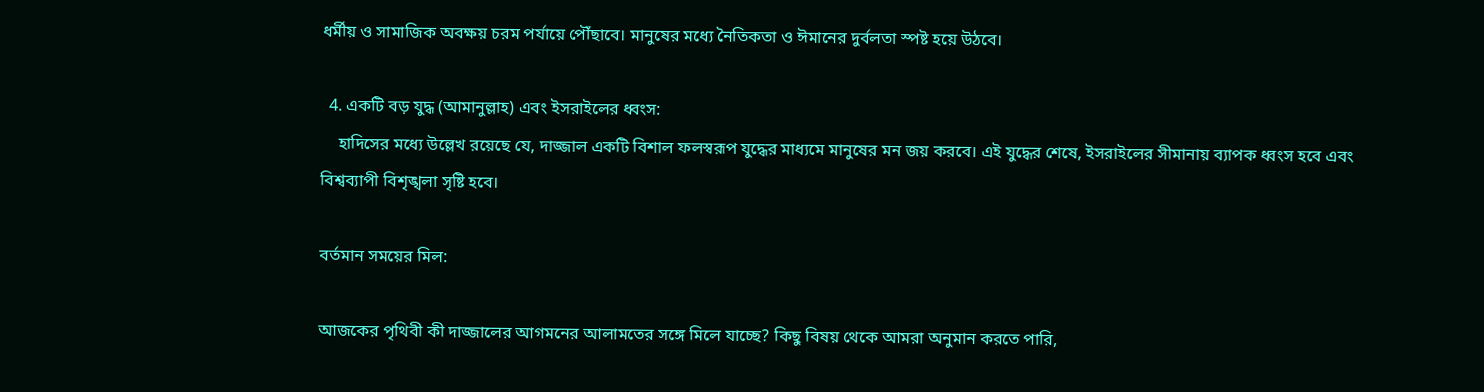ধর্মীয় ও সামাজিক অবক্ষয় চরম পর্যায়ে পৌঁছাবে। মানুষের মধ্যে নৈতিকতা ও ঈমানের দুর্বলতা স্পষ্ট হয়ে উঠবে।

  4. একটি বড় যুদ্ধ (আমানুল্লাহ) এবং ইসরাইলের ধ্বংস:
    হাদিসের মধ্যে উল্লেখ রয়েছে যে, দাজ্জাল একটি বিশাল ফলস্বরূপ যুদ্ধের মাধ্যমে মানুষের মন জয় করবে। এই যুদ্ধের শেষে, ইসরাইলের সীমানায় ব্যাপক ধ্বংস হবে এবং বিশ্বব্যাপী বিশৃঙ্খলা সৃষ্টি হবে।

বর্তমান সময়ের মিল:

আজকের পৃথিবী কী দাজ্জালের আগমনের আলামতের সঙ্গে মিলে যাচ্ছে? কিছু বিষয় থেকে আমরা অনুমান করতে পারি,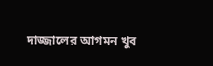দাজ্জালের আগমন খুব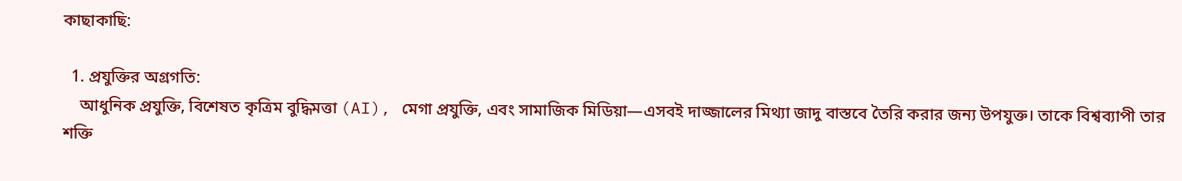কাছাকাছি:

  1. প্রযুক্তির অগ্রগতি:
    আধুনিক প্রযুক্তি, বিশেষত কৃত্রিম বুদ্ধিমত্তা (AI), মেগা প্রযুক্তি, এবং সামাজিক মিডিয়া—এসবই দাজ্জালের মিথ্যা জাদু বাস্তবে তৈরি করার জন্য উপযুক্ত। তাকে বিশ্বব্যাপী তার শক্তি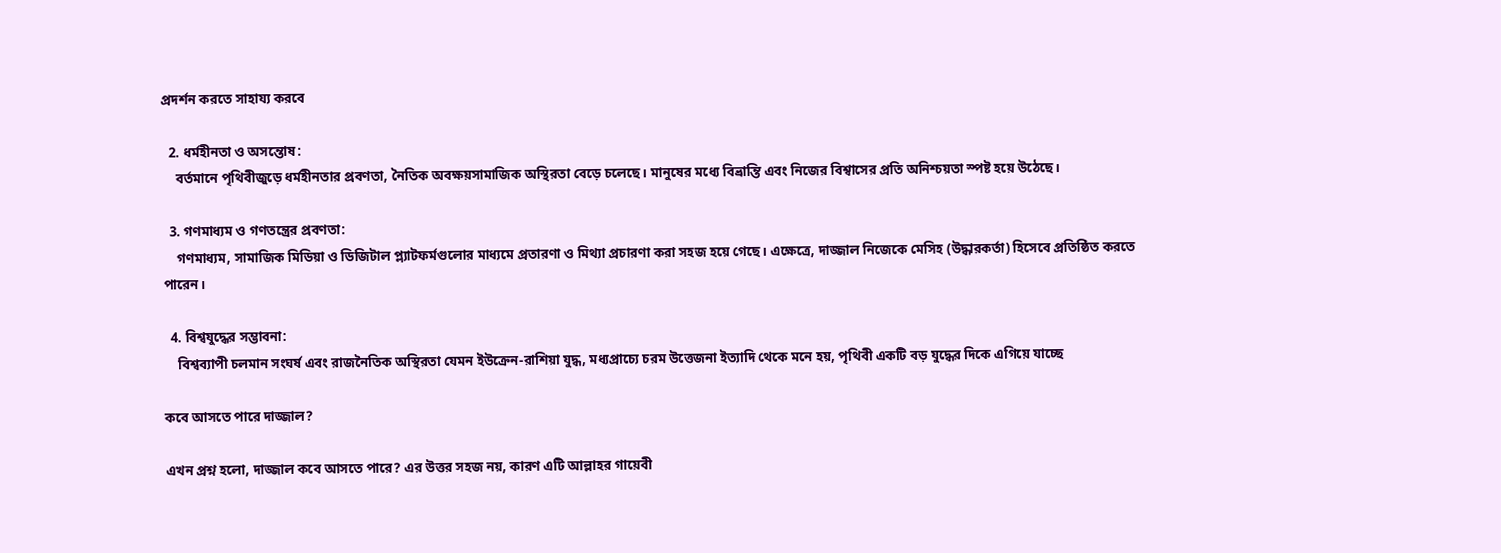প্রদর্শন করতে সাহায্য করবে

  2. ধর্মহীনতা ও অসন্তোষ:
    বর্তমানে পৃথিবীজুড়ে ধর্মহীনতার প্রবণতা, নৈতিক অবক্ষয়সামাজিক অস্থিরতা বেড়ে চলেছে। মানুষের মধ্যে বিভ্রান্তি এবং নিজের বিশ্বাসের প্রতি অনিশ্চয়তা স্পষ্ট হয়ে উঠেছে।

  3. গণমাধ্যম ও গণতন্ত্রের প্রবণতা:
    গণমাধ্যম, সামাজিক মিডিয়া ও ডিজিটাল প্ল্যাটফর্মগুলোর মাধ্যমে প্রতারণা ও মিথ্যা প্রচারণা করা সহজ হয়ে গেছে। এক্ষেত্রে, দাজ্জাল নিজেকে মেসিহ (উদ্ধারকর্তা) হিসেবে প্রতিষ্ঠিত করতে পারেন।

  4. বিশ্বযুদ্ধের সম্ভাবনা:
    বিশ্বব্যাপী চলমান সংঘর্ষ এবং রাজনৈতিক অস্থিরতা যেমন ইউক্রেন-রাশিয়া যুদ্ধ, মধ্যপ্রাচ্যে চরম উত্তেজনা ইত্যাদি থেকে মনে হয়, পৃথিবী একটি বড় যুদ্ধের দিকে এগিয়ে যাচ্ছে

কবে আসতে পারে দাজ্জাল?

এখন প্রশ্ন হলো, দাজ্জাল কবে আসতে পারে? এর উত্তর সহজ নয়, কারণ এটি আল্লাহর গায়েবী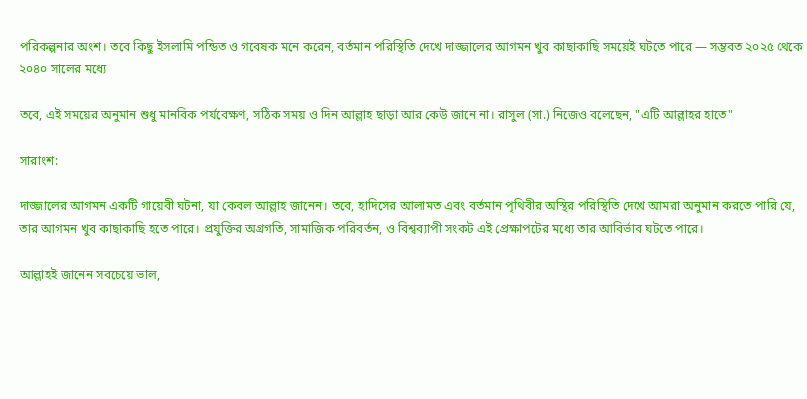পরিকল্পনার অংশ। তবে কিছু ইসলামি পন্ডিত ও গবেষক মনে করেন, বর্তমান পরিস্থিতি দেখে দাজ্জালের আগমন খুব কাছাকাছি সময়েই ঘটতে পারে — সম্ভবত ২০২৫ থেকে ২০৪০ সালের মধ্যে

তবে, এই সময়ের অনুমান শুধু মানবিক পর্যবেক্ষণ, সঠিক সময় ও দিন আল্লাহ ছাড়া আর কেউ জানে না। রাসুল (সা.) নিজেও বলেছেন, "এটি আল্লাহর হাতে"

সারাংশ:

দাজ্জালের আগমন একটি গায়েবী ঘটনা, যা কেবল আল্লাহ জানেন। তবে, হাদিসের আলামত এবং বর্তমান পৃথিবীর অস্থির পরিস্থিতি দেখে আমরা অনুমান করতে পারি যে, তার আগমন খুব কাছাকাছি হতে পারে। প্রযুক্তির অগ্রগতি, সামাজিক পরিবর্তন, ও বিশ্বব্যাপী সংকট এই প্রেক্ষাপটের মধ্যে তার আবির্ভাব ঘটতে পারে।

আল্লাহই জানেন সবচেয়ে ভাল,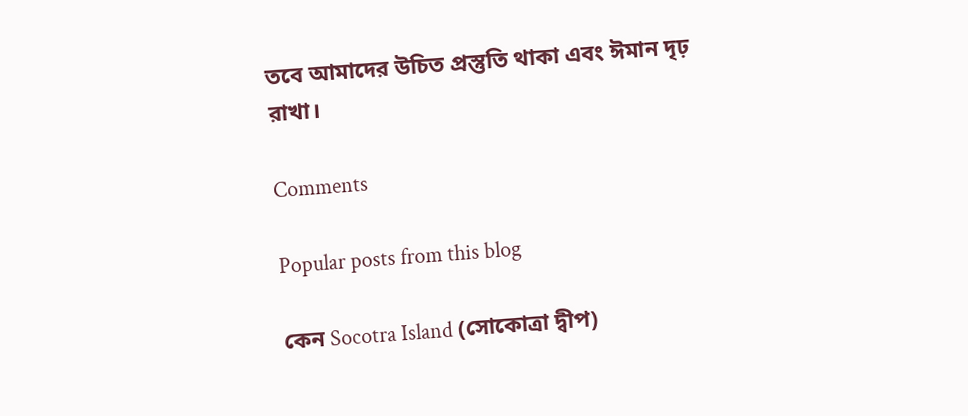তবে আমাদের উচিত প্রস্তুতি থাকা এবং ঈমান দৃঢ় রাখা।

Comments

Popular posts from this blog

কেন Socotra Island (সোকোত্রা দ্বীপ)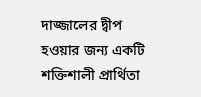দাজ্জালের দ্বীপ হওয়ার জন্য একটি শক্তিশালী প্রার্থিতা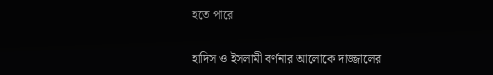হতে পারে

হাদিস ও ইসলামী বর্ণনার আলোকে দাজ্জালের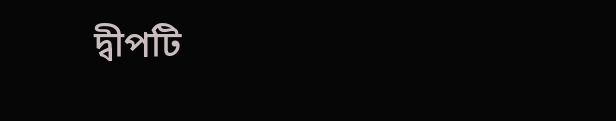দ্বীপটি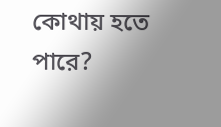কোথায় হতে পারে?